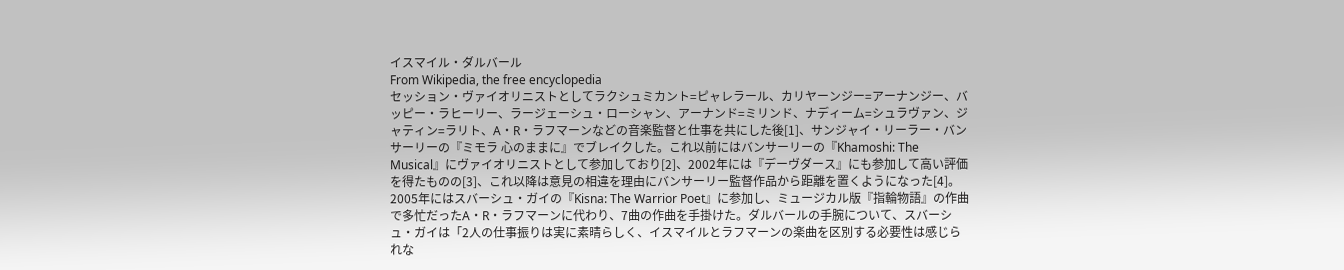イスマイル・ダルバール
From Wikipedia, the free encyclopedia
セッション・ヴァイオリニストとしてラクシュミカント=ピャレラール、カリヤーンジー=アーナンジー、バッピー・ラヒーリー、ラージェーシュ・ローシャン、アーナンド=ミリンド、ナディーム=シュラヴァン、ジャティン=ラリト、A・R・ラフマーンなどの音楽監督と仕事を共にした後[1]、サンジャイ・リーラー・バンサーリーの『ミモラ 心のままに』でブレイクした。これ以前にはバンサーリーの『Khamoshi: The Musical』にヴァイオリニストとして参加しており[2]、2002年には『デーヴダース』にも参加して高い評価を得たものの[3]、これ以降は意見の相違を理由にバンサーリー監督作品から距離を置くようになった[4]。2005年にはスバーシュ・ガイの『Kisna: The Warrior Poet』に参加し、ミュージカル版『指輪物語』の作曲で多忙だったA・R・ラフマーンに代わり、7曲の作曲を手掛けた。ダルバールの手腕について、スバーシュ・ガイは「2人の仕事振りは実に素晴らしく、イスマイルとラフマーンの楽曲を区別する必要性は感じられな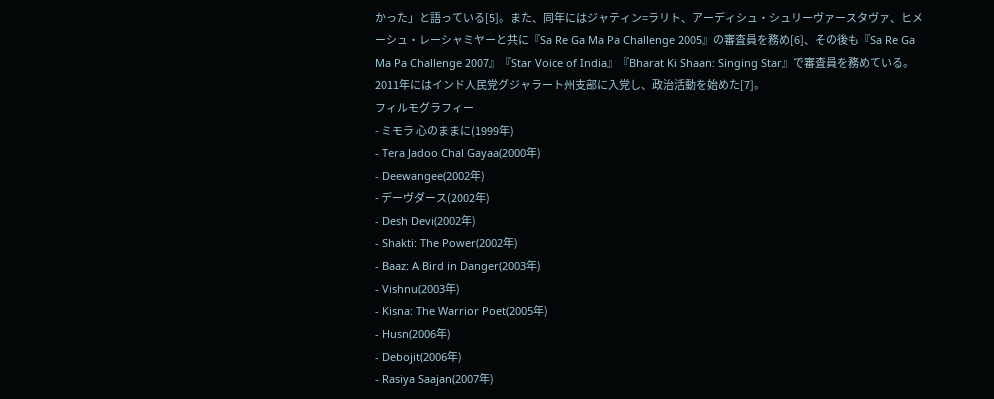かった」と語っている[5]。また、同年にはジャティン=ラリト、アーディシュ・シュリーヴァースタヴァ、ヒメーシュ・レーシャミヤーと共に『Sa Re Ga Ma Pa Challenge 2005』の審査員を務め[6]、その後も『Sa Re Ga Ma Pa Challenge 2007』『Star Voice of India』『Bharat Ki Shaan: Singing Star』で審査員を務めている。2011年にはインド人民党グジャラート州支部に入党し、政治活動を始めた[7]。
フィルモグラフィー
- ミモラ 心のままに(1999年)
- Tera Jadoo Chal Gayaa(2000年)
- Deewangee(2002年)
- デーヴダース(2002年)
- Desh Devi(2002年)
- Shakti: The Power(2002年)
- Baaz: A Bird in Danger(2003年)
- Vishnu(2003年)
- Kisna: The Warrior Poet(2005年)
- Husn(2006年)
- Debojit(2006年)
- Rasiya Saajan(2007年)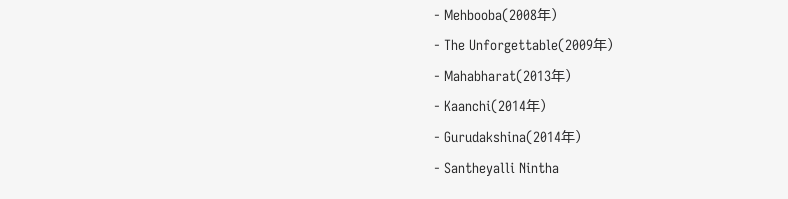- Mehbooba(2008年)
- The Unforgettable(2009年)
- Mahabharat(2013年)
- Kaanchi(2014年)
- Gurudakshina(2014年)
- Santheyalli Nintha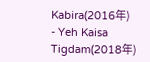Kabira(2016年)
- Yeh Kaisa Tigdam(2018年)